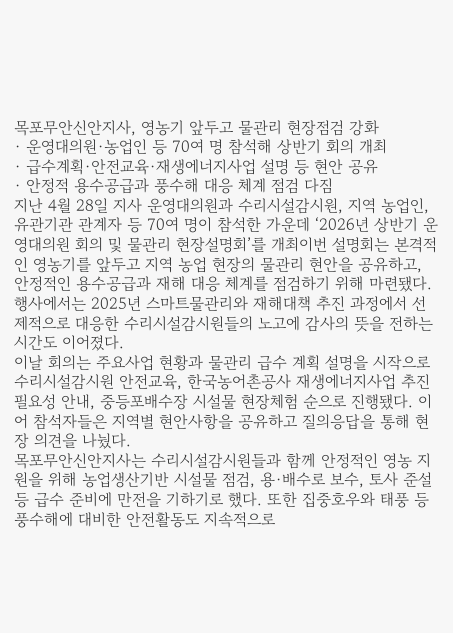목포무안신안지사, 영농기 앞두고 물관리 현장점검 강화
· 운영대의원·농업인 등 70여 명 참석해 상반기 회의 개최
· 급수계획·안전교육·재생에너지사업 설명 등 현안 공유
· 안정적 용수공급과 풍수해 대응 체계 점검 다짐
지난 4월 28일 지사 운영대의원과 수리시설감시원, 지역 농업인, 유관기관 관계자 등 70여 명이 참석한 가운데 ‘2026년 상반기 운영대의원 회의 및 물관리 현장설명회’를 개최이번 설명회는 본격적인 영농기를 앞두고 지역 농업 현장의 물관리 현안을 공유하고, 안정적인 용수공급과 재해 대응 체계를 점검하기 위해 마련됐다. 행사에서는 2025년 스마트물관리와 재해대책 추진 과정에서 선제적으로 대응한 수리시설감시원들의 노고에 감사의 뜻을 전하는 시간도 이어졌다.
이날 회의는 주요사업 현황과 물관리 급수 계획 설명을 시작으로 수리시설감시원 안전교육, 한국농어촌공사 재생에너지사업 추진 필요성 안내, 중등포배수장 시설물 현장체험 순으로 진행됐다. 이어 참석자들은 지역별 현안사항을 공유하고 질의응답을 통해 현장 의견을 나눴다.
목포무안신안지사는 수리시설감시원들과 함께 안정적인 영농 지원을 위해 농업생산기반 시설물 점검, 용·배수로 보수, 토사 준설 등 급수 준비에 만전을 기하기로 했다. 또한 집중호우와 태풍 등 풍수해에 대비한 안전활동도 지속적으로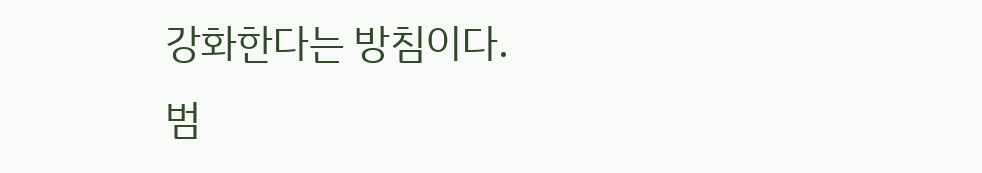강화한다는 방침이다.
범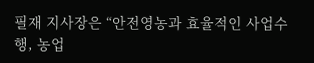필재 지사장은 “안전영농과 효율적인 사업수행, 농업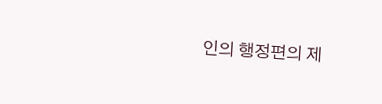인의 행정편의 제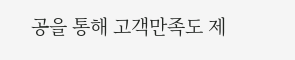공을 통해 고객만족도 제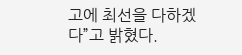고에 최선을 다하겠다”고 밝혔다.